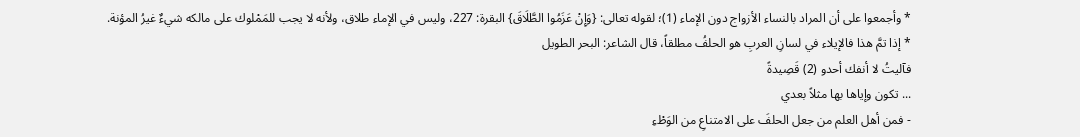* وأجمعوا على أن المراد بالنساء الأزواج دون الإماء (1)؛ لقوله تعالى: {وَإِنْ عَزَمُوا الطَّلَاقَ} البقرة: 227، وليس في الإماء طلاق، ولأنه لا يجب للمَمْلوك على مالكه شيءٌ غيرُ المؤنة.
* إذا تمَّ هذا فالإيلاء في لسانِ العربِ هو الحلفُ مطلقاً، قال الشاعر: البحر الطويل
فآليتُ لا أنفك أحدو (2) قَصِيدةً
... تكون وإياها بها مثلاً بعدي
- فمن أهل العلم من جعل الحلفَ على الامتناعِ من الوَطْءِ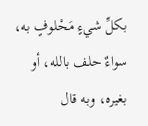بكلِّ شيءٍ مَحْلوفٍ به، سواءٌ حلف بالله، أو بغيره، وبه قال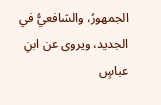الجمهورُ، والشافعيُّ في الجديد، ويروى عن ابنِ عباسٍ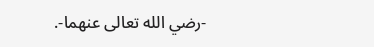-رضي الله تعالى عنهما-.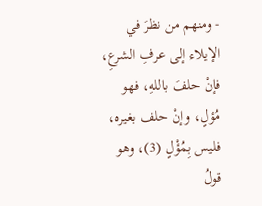- ومنهم من نظرَ في الإيلاء إلى عرفِ الشرعِ، فإنْ حلفَ باللهِ، فهو مُؤلٍ، وإنْ حلف بغيره، فليس بِمُؤْلٍ (3)، وهو قولُ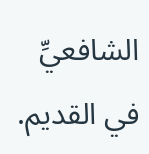الشافعيِّ في القديم.